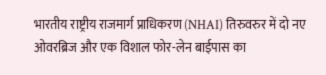भारतीय राष्ट्रीय राजमार्ग प्राधिकरण (NHAI) तिरुवरुर में दो नए ओवरब्रिज और एक विशाल फोर-लेन बाईपास का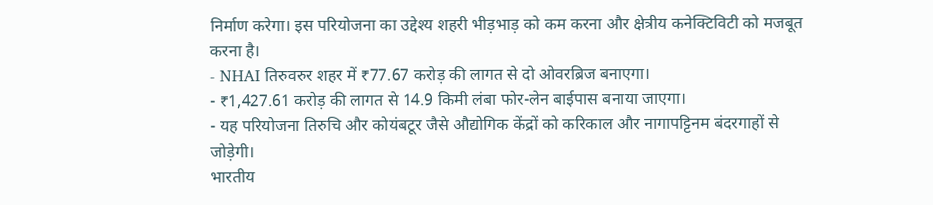निर्माण करेगा। इस परियोजना का उद्देश्य शहरी भीड़भाड़ को कम करना और क्षेत्रीय कनेक्टिविटी को मजबूत करना है।
- NHAI तिरुवरुर शहर में ₹77.67 करोड़ की लागत से दो ओवरब्रिज बनाएगा।
- ₹1,427.61 करोड़ की लागत से 14.9 किमी लंबा फोर-लेन बाईपास बनाया जाएगा।
- यह परियोजना तिरुचि और कोयंबटूर जैसे औद्योगिक केंद्रों को करिकाल और नागापट्टिनम बंदरगाहों से जोड़ेगी।
भारतीय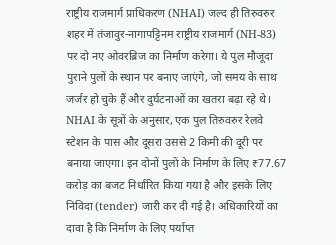राष्ट्रीय राजमार्ग प्राधिकरण (NHAI) जल्द ही तिरुवरुर शहर में तंजावुर-नागापट्टिनम राष्ट्रीय राजमार्ग (NH-83) पर दो नए ओवरब्रिज का निर्माण करेगा। ये पुल मौजूदा पुराने पुलों के स्थान पर बनाए जाएंगे, जो समय के साथ जर्जर हो चुके हैं और दुर्घटनाओं का खतरा बढ़ा रहे थे।
NHAI के सूत्रों के अनुसार, एक पुल तिरुवरुर रेलवे स्टेशन के पास और दूसरा उससे 2 किमी की दूरी पर बनाया जाएगा। इन दोनों पुलों के निर्माण के लिए ₹77.67 करोड़ का बजट निर्धारित किया गया है और इसके लिए निविदा (tender) जारी कर दी गई है। अधिकारियों का दावा है कि निर्माण के लिए पर्याप्त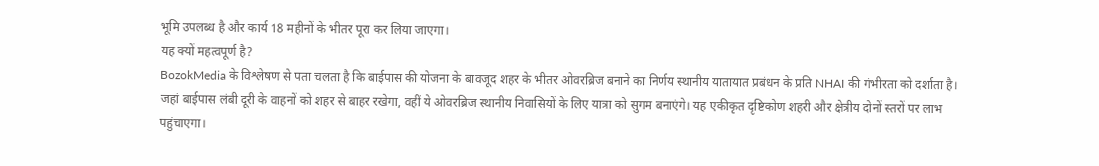भूमि उपलब्ध है और कार्य 18 महीनों के भीतर पूरा कर लिया जाएगा।
यह क्यों महत्वपूर्ण है?
BozokMedia के विश्लेषण से पता चलता है कि बाईपास की योजना के बावजूद शहर के भीतर ओवरब्रिज बनाने का निर्णय स्थानीय यातायात प्रबंधन के प्रति NHAI की गंभीरता को दर्शाता है। जहां बाईपास लंबी दूरी के वाहनों को शहर से बाहर रखेगा, वहीं ये ओवरब्रिज स्थानीय निवासियों के लिए यात्रा को सुगम बनाएंगे। यह एकीकृत दृष्टिकोण शहरी और क्षेत्रीय दोनों स्तरों पर लाभ पहुंचाएगा।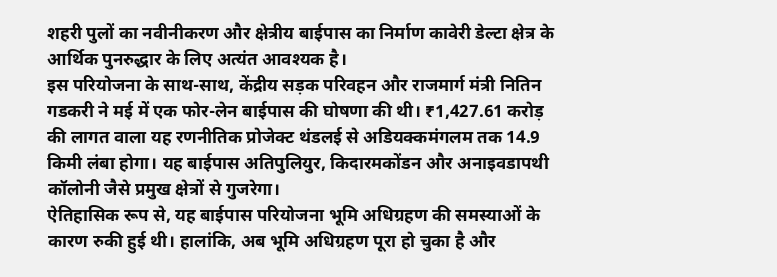शहरी पुलों का नवीनीकरण और क्षेत्रीय बाईपास का निर्माण कावेरी डेल्टा क्षेत्र के आर्थिक पुनरुद्धार के लिए अत्यंत आवश्यक है।
इस परियोजना के साथ-साथ, केंद्रीय सड़क परिवहन और राजमार्ग मंत्री नितिन गडकरी ने मई में एक फोर-लेन बाईपास की घोषणा की थी। ₹1,427.61 करोड़ की लागत वाला यह रणनीतिक प्रोजेक्ट थंडलई से अडियक्कमंगलम तक 14.9 किमी लंबा होगा। यह बाईपास अतिपुलियुर, किदारमकोंडन और अनाइवडापथी कॉलोनी जैसे प्रमुख क्षेत्रों से गुजरेगा।
ऐतिहासिक रूप से, यह बाईपास परियोजना भूमि अधिग्रहण की समस्याओं के कारण रुकी हुई थी। हालांकि, अब भूमि अधिग्रहण पूरा हो चुका है और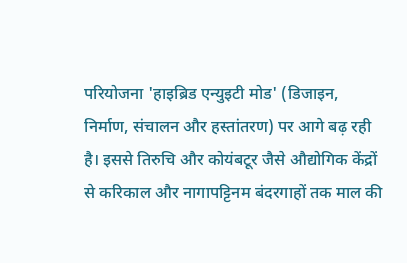परियोजना 'हाइब्रिड एन्युइटी मोड' (डिजाइन, निर्माण, संचालन और हस्तांतरण) पर आगे बढ़ रही है। इससे तिरुचि और कोयंबटूर जैसे औद्योगिक केंद्रों से करिकाल और नागापट्टिनम बंदरगाहों तक माल की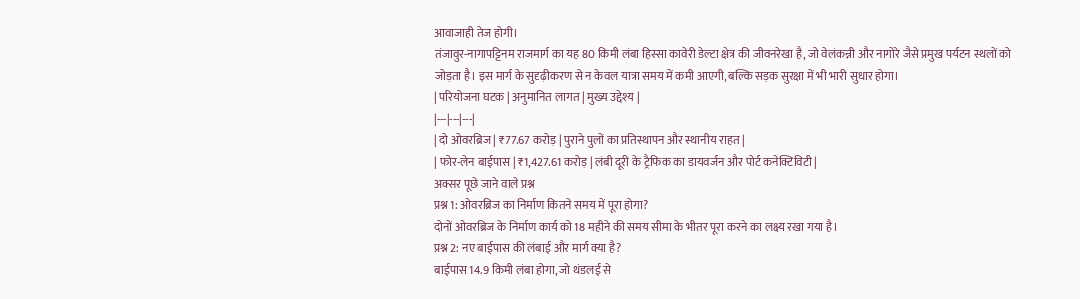आवाजाही तेज होगी।
तंजावुर-नागापट्टिनम राजमार्ग का यह 80 किमी लंबा हिस्सा कावेरी डेल्टा क्षेत्र की जीवनरेखा है, जो वेलंकन्नी और नागोरे जैसे प्रमुख पर्यटन स्थलों को जोड़ता है। इस मार्ग के सुदृढ़ीकरण से न केवल यात्रा समय में कमी आएगी, बल्कि सड़क सुरक्षा में भी भारी सुधार होगा।
| परियोजना घटक | अनुमानित लागत | मुख्य उद्देश्य |
|---|---|---|
| दो ओवरब्रिज | ₹77.67 करोड़ | पुराने पुलों का प्रतिस्थापन और स्थानीय राहत |
| फोर-लेन बाईपास | ₹1,427.61 करोड़ | लंबी दूरी के ट्रैफिक का डायवर्जन और पोर्ट कनेक्टिविटी |
अक्सर पूछे जाने वाले प्रश्न
प्रश्न 1: ओवरब्रिज का निर्माण कितने समय में पूरा होगा?
दोनों ओवरब्रिज के निर्माण कार्य को 18 महीने की समय सीमा के भीतर पूरा करने का लक्ष्य रखा गया है।
प्रश्न 2: नए बाईपास की लंबाई और मार्ग क्या है?
बाईपास 14.9 किमी लंबा होगा, जो थंडलई से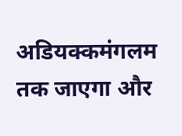अडियक्कमंगलम तक जाएगा और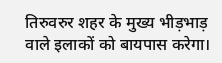तिरुवरुर शहर के मुख्य भीड़भाड़ वाले इलाकों को बायपास करेगा।